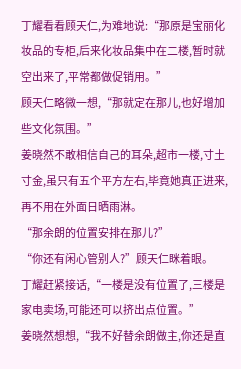丁耀看看顾天仁,为难地说:“那原是宝丽化妆品的专柜,后来化妆品集中在二楼,暂时就空出来了,平常都做促销用。”
顾天仁略微一想,“那就定在那儿,也好增加些文化氛围。”
姜晓然不敢相信自己的耳朵,超市一楼,寸土寸金,虽只有五个平方左右,毕竟她真正进来,再不用在外面日晒雨淋。
“那余朗的位置安排在那儿?”
“你还有闲心管别人?”顾天仁眯着眼。
丁耀赶紧接话,“一楼是没有位置了,三楼是家电卖场,可能还可以挤出点位置。”
姜晓然想想,“我不好替余朗做主,你还是直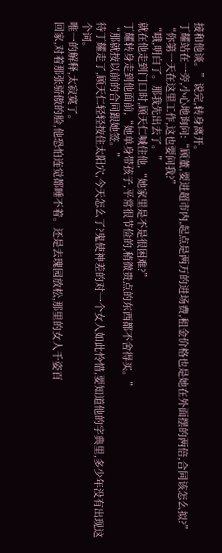接和他谈。”说完,转身离开。
丁耀站在一旁,小心地询问:“顾董,要进超市内,起点是两万的进场费,租金价格也是她在外面摆的两倍,合同该怎么拟?”
“你第一天在这里工作,这也要问我?”
“哦,明白了。那我先出去了。”
就在他走到门口时,顾天仁喊住他,“她家里是不是很困难?”
丁耀转身走到他面前,“她单身带孩子,平常很节俭的,稍微贵点的东西都不舍得买。”
“那就按以前的合同跟她签。”
待丁耀走了,顾天仁轻轻按住太阳穴,今天怎么了?鬼使神差的对一个女人如此怜惜,要知道他的字典里,多少年没有出现这个词。
唯一的解释,太寂寞了。
回家,对着那张骄傲的脸,他恐怕连觉都睡不着。还是去瑰园放松,那里的女人千姿百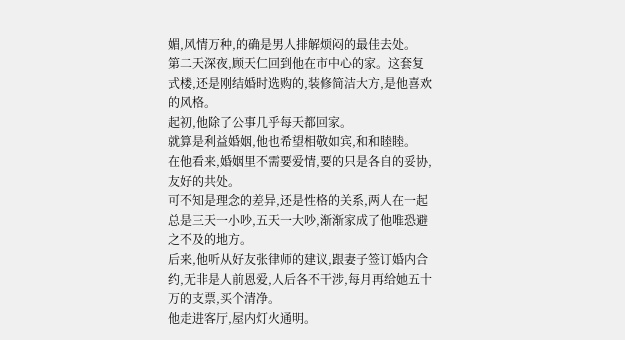媚,风情万种,的确是男人排解烦闷的最佳去处。
第二天深夜,顾天仁回到他在市中心的家。这套复式楼,还是刚结婚时选购的,装修简洁大方,是他喜欢的风格。
起初,他除了公事几乎每天都回家。
就算是利益婚姻,他也希望相敬如宾,和和睦睦。
在他看来,婚姻里不需要爱情,要的只是各自的妥协,友好的共处。
可不知是理念的差异,还是性格的关系,两人在一起总是三天一小吵,五天一大吵,渐渐家成了他唯恐避之不及的地方。
后来,他听从好友张律师的建议,跟妻子签订婚内合约,无非是人前恩爱,人后各不干涉,每月再给她五十万的支票,买个清净。
他走进客厅,屋内灯火通明。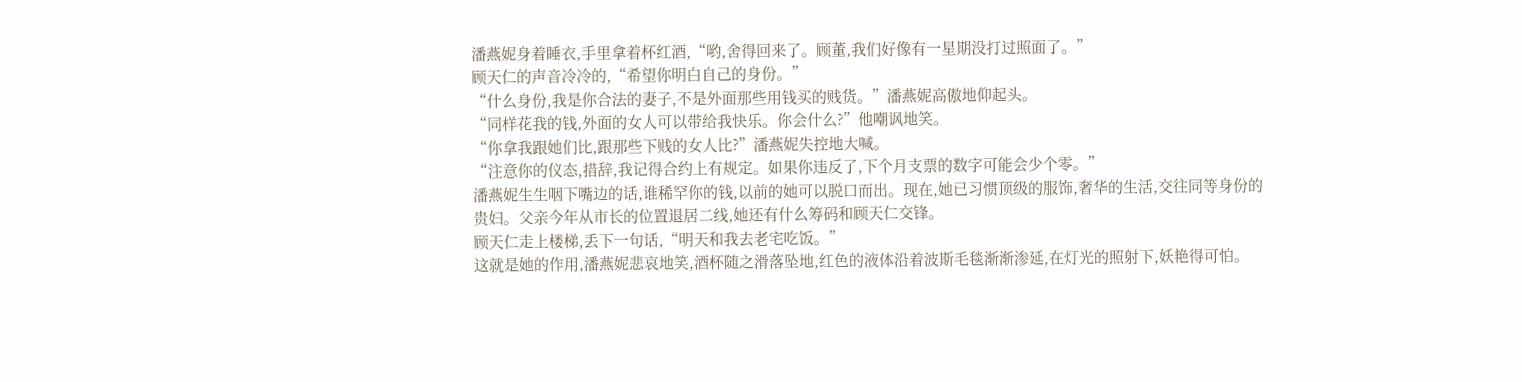潘燕妮身着睡衣,手里拿着杯红酒,“哟,舍得回来了。顾董,我们好像有一星期没打过照面了。”
顾天仁的声音冷冷的,“希望你明白自己的身份。”
“什么身份,我是你合法的妻子,不是外面那些用钱买的贱货。”潘燕妮高傲地仰起头。
“同样花我的钱,外面的女人可以带给我快乐。你会什么?”他嘲讽地笑。
“你拿我跟她们比,跟那些下贱的女人比?”潘燕妮失控地大喊。
“注意你的仪态,措辞,我记得合约上有规定。如果你违反了,下个月支票的数字可能会少个零。”
潘燕妮生生咽下嘴边的话,谁稀罕你的钱,以前的她可以脱口而出。现在,她已习惯顶级的服饰,奢华的生活,交往同等身份的贵妇。父亲今年从市长的位置退居二线,她还有什么筹码和顾天仁交锋。
顾天仁走上楼梯,丢下一句话,“明天和我去老宅吃饭。”
这就是她的作用,潘燕妮悲哀地笑,酒杯随之滑落坠地,红色的液体沿着波斯毛毯渐渐渗延,在灯光的照射下,妖艳得可怕。